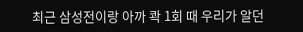최근 삼성전이랑 아까 콱 1회 때 우리가 알던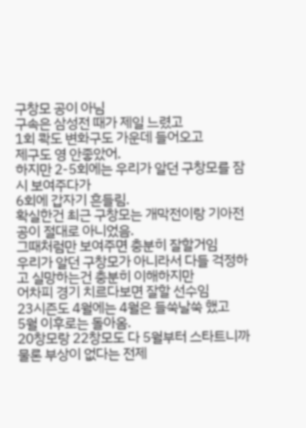구창모 공이 아님
구속은 삼성전 때가 제일 느렸고
1회 콱도 변화구도 가운데 들어오고
제구도 영 안좋았어.
하지만 2-5회에는 우리가 알던 구창모를 잠시 보여주다가
6회에 갑자기 흔들림.
확실한건 최근 구창모는 개막전이랑 기아전 공이 절대로 아니었음.
그때처럼만 보여주면 충분히 잘할거임
우리가 알던 구창모가 아니라서 다들 걱정하고 실망하는건 충분히 이해하지만
어차피 경기 치르다보면 잘할 선수임
23시즌도 4월에는 4월은 들쑥날쑥 했고
5월 이후로는 돌아옴.
20창모랑 22창모도 다 5월부터 스타트니까
물론 부상이 없다는 전제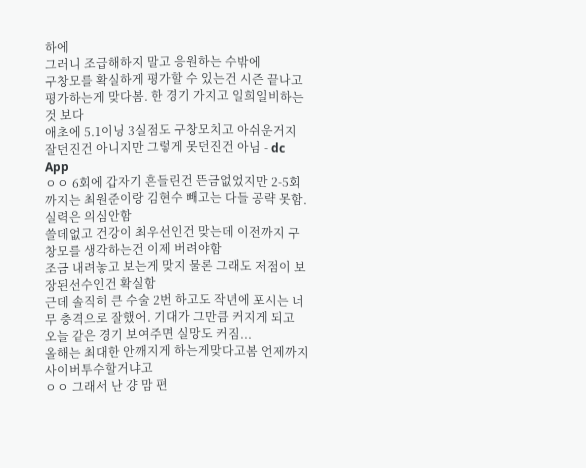하에
그러니 조급해하지 말고 응원하는 수밖에
구창모를 확실하게 평가할 수 있는건 시즌 끝나고 평가하는게 맞다봄. 한 경기 가지고 일희일비하는 것 보다
애초에 5.1이닝 3실점도 구창모치고 아쉬운거지 잘던진건 아니지만 그렇게 못던진건 아님 - dc App
ㅇㅇ 6회에 갑자기 흔들린건 뜬금없었지만 2-5회까지는 최원준이랑 김현수 빼고는 다들 공략 못함. 실력은 의심안함
쓸데없고 건강이 최우선인건 맞는데 이전까지 구창모를 생각하는건 이제 버려야함
조금 내려놓고 보는게 맞지 물론 그래도 저점이 보장된선수인건 확실함
근데 솔직히 큰 수술 2번 하고도 작년에 포시는 너무 충격으로 잘했어. 기대가 그만큼 커지게 되고 오늘 같은 경기 보여주면 실망도 커짐...
올해는 최대한 안깨지게 하는게맞다고봄 언제까지 사이버투수할거냐고
ㅇㅇ 그래서 난 걍 맘 편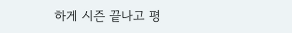하게 시즌 끝나고 평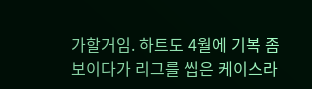가할거임. 하트도 4월에 기복 좀 보이다가 리그를 씹은 케이스라